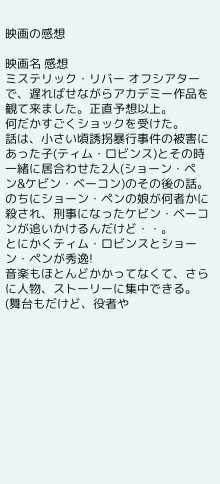映画の感想

映画名 感想
ミステリック・リバー オフシアターで、遅ればせながらアカデミー作品を観て来ました。正直予想以上。
何だかすごくショックを受けた。
話は、小さい頃誘拐暴行事件の被害にあった子(ティム・ロビンス)とその時一緒に居合わせた2人(ショーン・ペン&ケビン・ベーコン)のその後の話。
のちにショーン・ペンの娘が何者かに殺され、刑事になったケビン・ベーコンが追いかけるんだけど・・。
とにかくティム・ロビンスとショーン・ペンが秀逸!
音楽もほとんどかかってなくて、さらに人物、ストーリーに集中できる。(舞台もだけど、役者や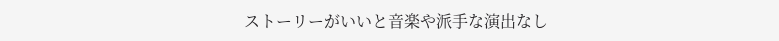ストーリーがいいと音楽や派手な演出なし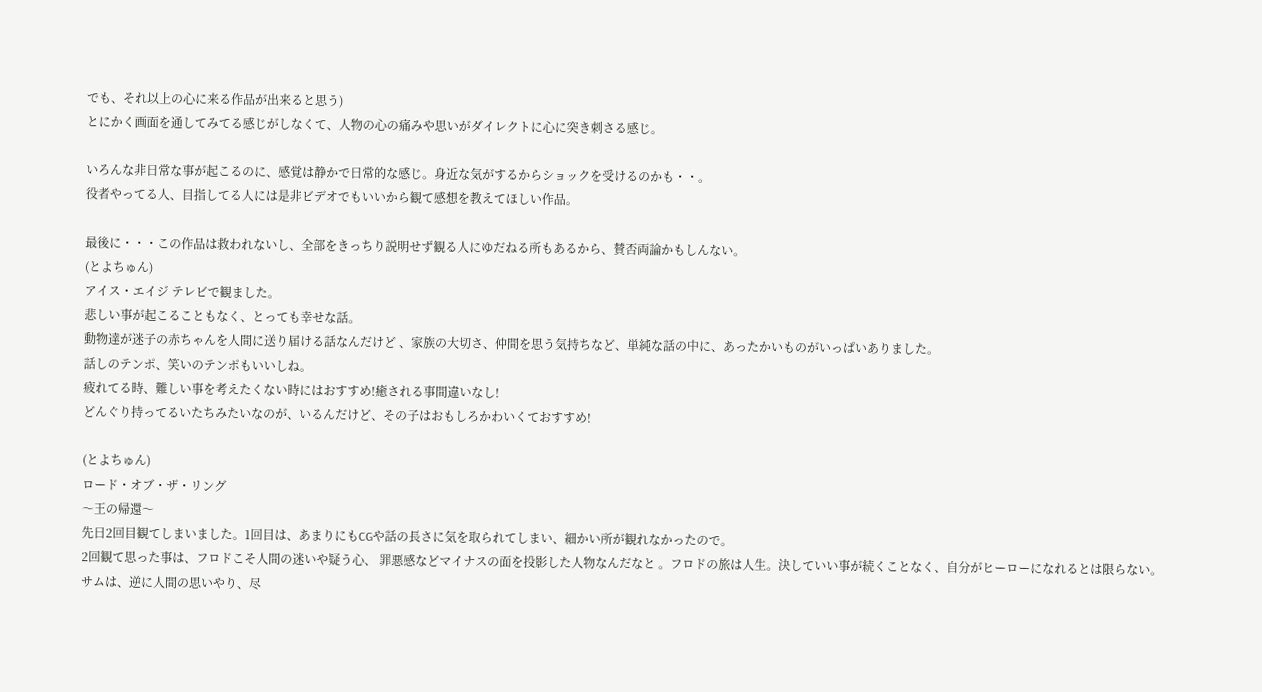でも、それ以上の心に来る作品が出来ると思う)
とにかく画面を通してみてる感じがしなくて、人物の心の痛みや思いがダイレクトに心に突き刺さる感じ。

いろんな非日常な事が起こるのに、感覚は静かで日常的な感じ。身近な気がするからショックを受けるのかも・・。
役者やってる人、目指してる人には是非ビデオでもいいから観て感想を教えてほしい作品。

最後に・・・この作品は救われないし、全部をきっちり説明せず観る人にゆだねる所もあるから、賛否両論かもしんない。
(とよちゅん)
アイス・エイジ テレビで観ました。
悲しい事が起こることもなく、とっても幸せな話。
動物達が迷子の赤ちゃんを人間に送り届ける話なんだけど 、家族の大切さ、仲間を思う気持ちなど、単純な話の中に、あったかいものがいっぱいありました。
話しのテンポ、笑いのテンポもいいしね。
疲れてる時、難しい事を考えたくない時にはおすすめ!癒される事間違いなし!
どんぐり持ってるいたちみたいなのが、いるんだけど、その子はおもしろかわいくておすすめ!

(とよちゅん)
ロード・オブ・ザ・リング
〜王の帰還〜
先日2回目観てしまいました。1回目は、あまりにもCGや話の長さに気を取られてしまい、細かい所が観れなかったので。
2回観て思った事は、フロドこそ人間の迷いや疑う心、 罪悪感などマイナスの面を投影した人物なんだなと 。フロドの旅は人生。決していい事が続くことなく、自分がヒーローになれるとは限らない。
サムは、逆に人間の思いやり、尽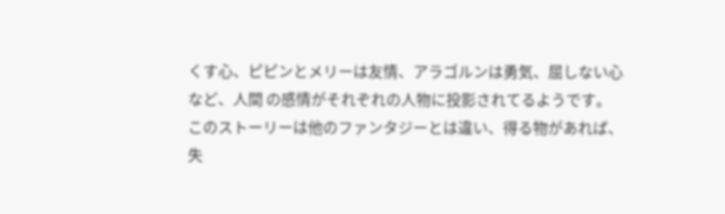くす心、ピピンとメリーは友情、アラゴルンは勇気、屈しない心など、人間 の感情がそれぞれの人物に投影されてるようです。
このストーリーは他のファンタジーとは違い、得る物があれば、失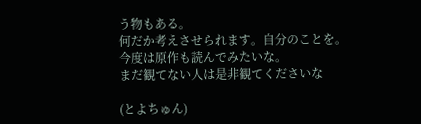う物もある。
何だか考えさせられます。自分のことを。
今度は原作も読んでみたいな。
まだ観てない人は是非観てくださいな

(とよちゅん)